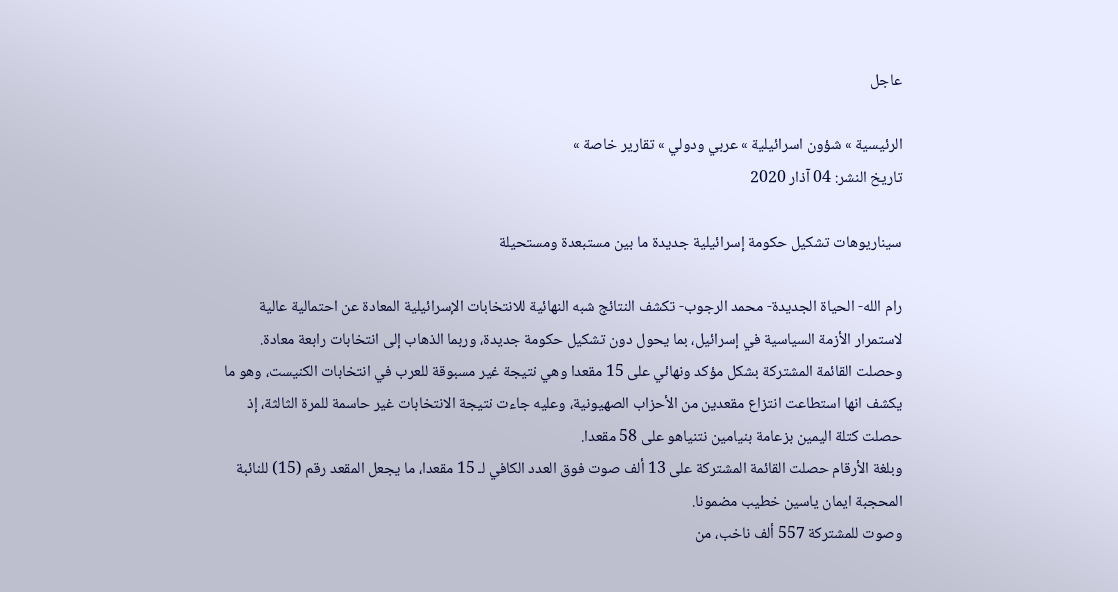عاجل

الرئيسية » شؤون اسرائيلية » عربي ودولي » تقارير خاصة »
تاريخ النشر: 04 آذار 2020

سيناريوهات تشكيل حكومة إسرائيلية جديدة ما بين مستبعدة ومستحيلة

رام الله- الحياة الجديدة- محمد الرجوب- تكشف النتائج شبه النهائية للانتخابات الإسرائيلية المعادة عن احتمالية عالية لاستمرار الأزمة السياسية في إسرائيل، بما يحول دون تشكيل حكومة جديدة، وربما الذهاب إلى انتخابات رابعة معادة.
وحصلت القائمة المشتركة بشكل مؤكد ونهائي على 15 مقعدا وهي نتيجة غير مسبوقة للعرب في انتخابات الكنيست، وهو ما يكشف انها استطاعت انتزاع مقعدين من الأحزاب الصهيونية، وعليه جاءت نتيجة الانتخابات غير حاسمة للمرة الثالثة، إذ حصلت كتلة اليمين بزعامة بنيامين نتنياهو على 58 مقعدا.
وبلغة الأرقام حصلت القائمة المشتركة على 13 ألف صوت فوق العدد الكافي لـ 15 مقعدا، ما يجعل المقعد رقم (15) للنائبة المحجبة ايمان ياسين خطيب مضمونا.
وصوت للمشتركة 557 ألف ناخب، من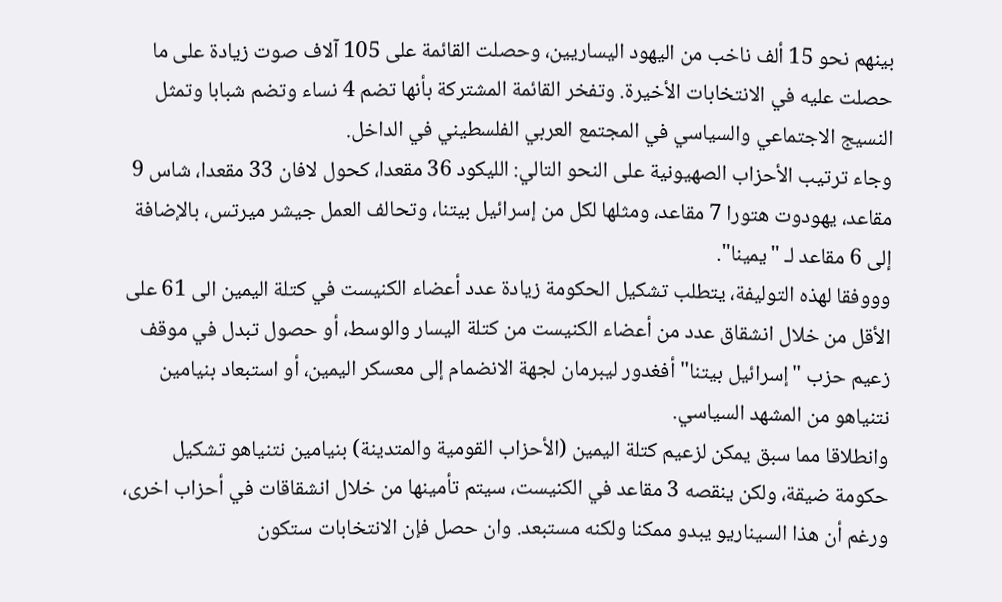بينهم نحو 15 ألف ناخب من اليهود اليساريين، وحصلت القائمة على 105 آلاف صوت زيادة على ما حصلت عليه في الانتخابات الأخيرة. وتفخر القائمة المشتركة بأنها تضم 4 نساء وتضم شبابا وتمثل النسيج الاجتماعي والسياسي في المجتمع العربي الفلسطيني في الداخل.
وجاء ترتيب الأحزاب الصهيونية على النحو التالي: الليكود 36 مقعدا، كحول لافان 33 مقعدا، شاس 9 مقاعد، يهودوت هتورا 7 مقاعد، ومثلها لكل من إسرائيل بيتنا، وتحالف العمل جيشر ميرتس، بالإضافة إلى 6 مقاعد لـ "يمينا".
وووفقا لهذه التوليفة، يتطلب تشكيل الحكومة زيادة عدد أعضاء الكنيست في كتلة اليمين الى 61 على الأقل من خلال انشقاق عدد من أعضاء الكنيست من كتلة اليسار والوسط، أو حصول تبدل في موقف زعيم حزب "إسرائيل بيتنا" أفغدور ليبرمان لجهة الانضمام إلى معسكر اليمين، أو استبعاد بنيامين نتنياهو من المشهد السياسي.
وانطلاقا مما سبق يمكن لزعيم كتلة اليمين (الأحزاب القومية والمتدينة) بنيامين نتنياهو تشكيل حكومة ضيقة، ولكن ينقصه 3 مقاعد في الكنيست، سيتم تأمينها من خلال انشقاقات في أحزاب اخرى، ورغم أن هذا السيناريو يبدو ممكنا ولكنه مستبعد. وان حصل فإن الانتخابات ستكون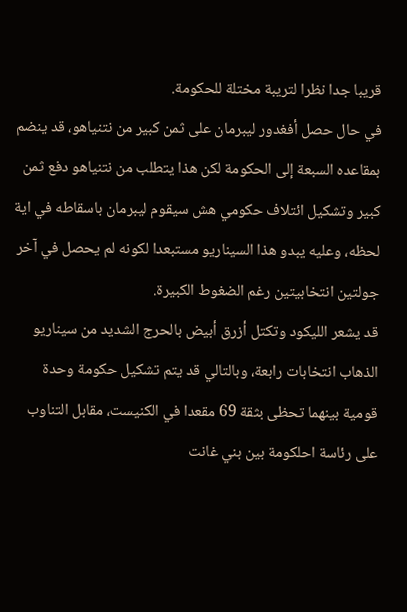قريبا جدا نظرا لتريبة مختلة للحكومة.
في حال حصل أفغدور ليبرمان على ثمن كبير من نتنياهو، قد ينضم بمقاعده السبعة إلى الحكومة لكن هذا يتطلب من نتنياهو دفع ثمن كبير وتشكيل ائتلاف حكومي هش سيقوم ليبرمان باسقاطه في اية لحظه، وعليه يبدو هذا السيناريو مستبعدا لكونه لم يحصل في آخر جولتين انتخابيتين رغم الضغوط الكبيرة.
قد يشعر الليكود وتكتل أزرق أبيض بالحرج الشديد من سيناريو الذهاب انتخابات رابعة، وبالتالي قد يتم تشكيل حكومة وحدة قومية بينهما تحظى بثقة 69 مقعدا في الكنيست، مقابل التناوب على رئاسة احلكومة بين بني غانت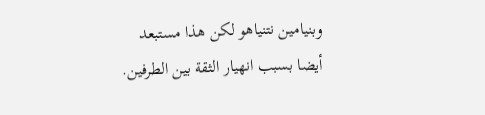وبنيامين نتنياهو لكن هذا مستبعد أيضا بسبب انهيار الثقة بين الطرفين.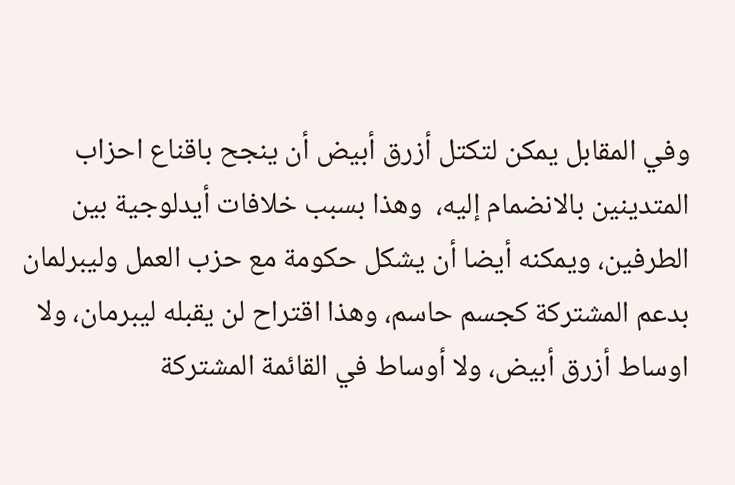وفي المقابل يمكن لتكتل أزرق أبيض أن ينجح باقناع احزاب المتدينين بالانضمام إليه،  وهذا بسبب خلافات أيدلوجية بين الطرفين، ويمكنه أيضا أن يشكل حكومة مع حزب العمل وليبرلمان بدعم المشتركة كجسم حاسم، وهذا اقتراح لن يقبله ليبرمان، ولا اوساط أزرق أبيض، ولا أوساط في القائمة المشتركة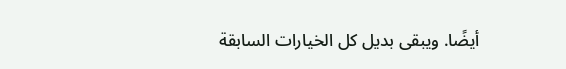أيضًا. ويبقى بديل كل الخيارات السابقة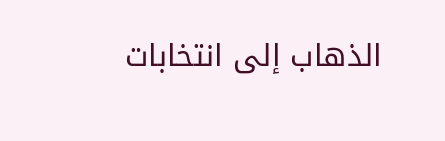الذهاب إلى انتخابات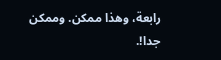رابعة، وهذا ممكن. وممكن جدا!.